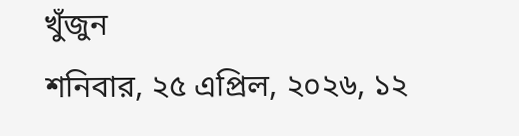খুঁজুন
শনিবার, ২৫ এপ্রিল, ২০২৬, ১২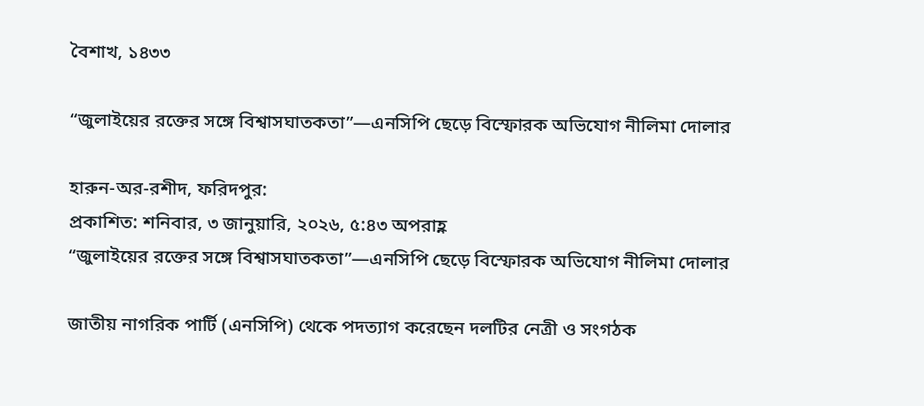বৈশাখ, ১৪৩৩

“জুলাইয়ের রক্তের সঙ্গে বিশ্বাসঘাতকতা”—এনসিপি ছেড়ে বিস্ফোরক অভিযোগ নীলিমা দোলার

হারুন-অর-রশীদ, ফরিদপুর:
প্রকাশিত: শনিবার, ৩ জানুয়ারি, ২০২৬, ৫:৪৩ অপরাহ্ণ
“জুলাইয়ের রক্তের সঙ্গে বিশ্বাসঘাতকতা”—এনসিপি ছেড়ে বিস্ফোরক অভিযোগ নীলিমা দোলার

জাতীয় নাগরিক পার্টি (এনসিপি) থেকে পদত্যাগ করেছেন দলটির নেত্রী ও সংগঠক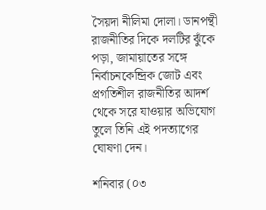সৈয়দা নীলিমা দোলা। ডানপন্থী রাজনীতির দিকে দলটির ঝুঁকে পড়া, জামায়াতের সঙ্গে নির্বাচনকেন্দ্রিক জোট এবং প্রগতিশীল রাজনীতির আদর্শ থেকে সরে যাওয়ার অভিযোগ তুলে তিনি এই পদত্যাগের ঘোষণা দেন।

শনিবার (০৩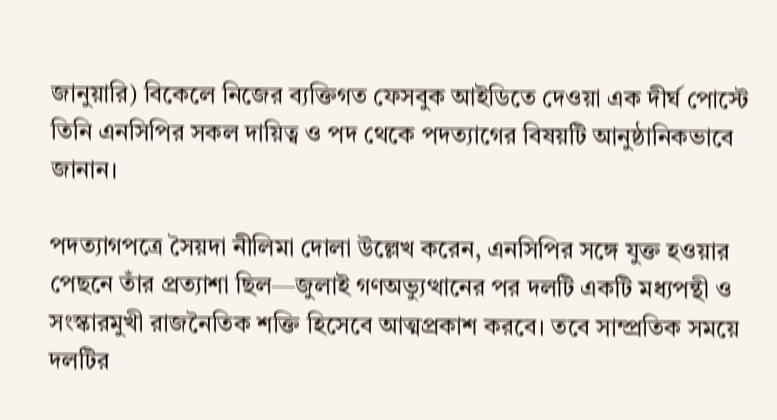জানুয়ারি) বিকেলে নিজের ব্যক্তিগত ফেসবুক আইডিতে দেওয়া এক দীর্ঘ পোস্টে তিনি এনসিপির সকল দায়িত্ব ও পদ থেকে পদত্যাগের বিষয়টি আনুষ্ঠানিকভাবে জানান।

পদত্যাগপত্রে সৈয়দা নীলিমা দোলা উল্লেখ করেন, এনসিপির সঙ্গে যুক্ত হওয়ার পেছনে তাঁর প্রত্যাশা ছিল—জুলাই গণঅভ্যুত্থানের পর দলটি একটি মধ্যপন্থী ও সংস্কারমুখী রাজনৈতিক শক্তি হিসেবে আত্মপ্রকাশ করবে। তবে সাম্প্রতিক সময়ে দলটির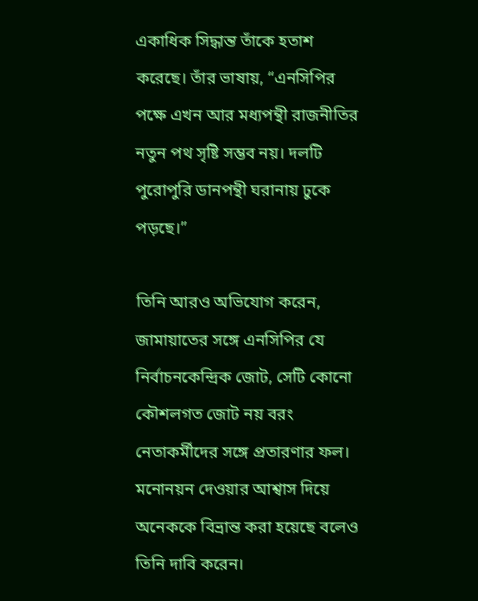একাধিক সিদ্ধান্ত তাঁকে হতাশ করেছে। তাঁর ভাষায়, “এনসিপির পক্ষে এখন আর মধ্যপন্থী রাজনীতির নতুন পথ সৃষ্টি সম্ভব নয়। দলটি পুরোপুরি ডানপন্থী ঘরানায় ঢুকে পড়ছে।”

তিনি আরও অভিযোগ করেন, জামায়াতের সঙ্গে এনসিপির যে নির্বাচনকেন্দ্রিক জোট, সেটি কোনো কৌশলগত জোট নয় বরং নেতাকর্মীদের সঙ্গে প্রতারণার ফল। মনোনয়ন দেওয়ার আশ্বাস দিয়ে অনেককে বিভ্রান্ত করা হয়েছে বলেও তিনি দাবি করেন।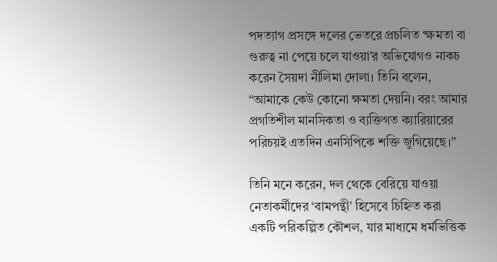পদত্যাগ প্রসঙ্গে দলের ভেতরে প্রচলিত ‘ক্ষমতা বা গুরুত্ব না পেয়ে চলে যাওয়া’র অভিযোগও নাকচ করেন সৈয়দা নীলিমা দোলা। তিনি বলেন, “আমাকে কেউ কোনো ক্ষমতা দেয়নি। বরং আমার প্রগতিশীল মানসিকতা ও ব্যক্তিগত ক্যারিয়ারের পরিচয়ই এতদিন এনসিপিকে শক্তি জুগিয়েছে।”

তিনি মনে করেন, দল থেকে বেরিয়ে যাওয়া নেতাকর্মীদের ‘বামপন্থী’ হিসেবে চিহ্নিত করা একটি পরিকল্পিত কৌশল, যার মাধ্যমে ধর্মভিত্তিক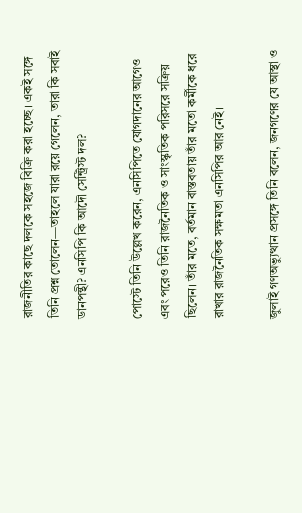রাজনীতির কাছে দলকে সহজে বিক্রি করা হচ্ছে। একই সঙ্গে তিনি প্রশ্ন তোলেন—তাহলে যারা রয়ে গেলেন, তারা কি সবাই ডানপন্থী? এনসিপি কি আদৌ সেন্ট্রিস্ট দল?

পোস্টে তিনি উল্লেখ করেন, এনসিপিতে যোগদানের আগেও এবং পরেও তিনি রাজনৈতিক ও সাংস্কৃতিক পরিসরে সক্রিয় ছিলেন। তাঁর মতে, বর্তমান বাস্তবতায় তাঁর মতো কর্মীকে ধরে রাখার রাজনৈতিক সক্ষমতা এনসিপির আর নেই।

জুলাই গণঅভ্যুত্থান প্রসঙ্গে তিনি বলেন, জনগণের যে আস্থা ও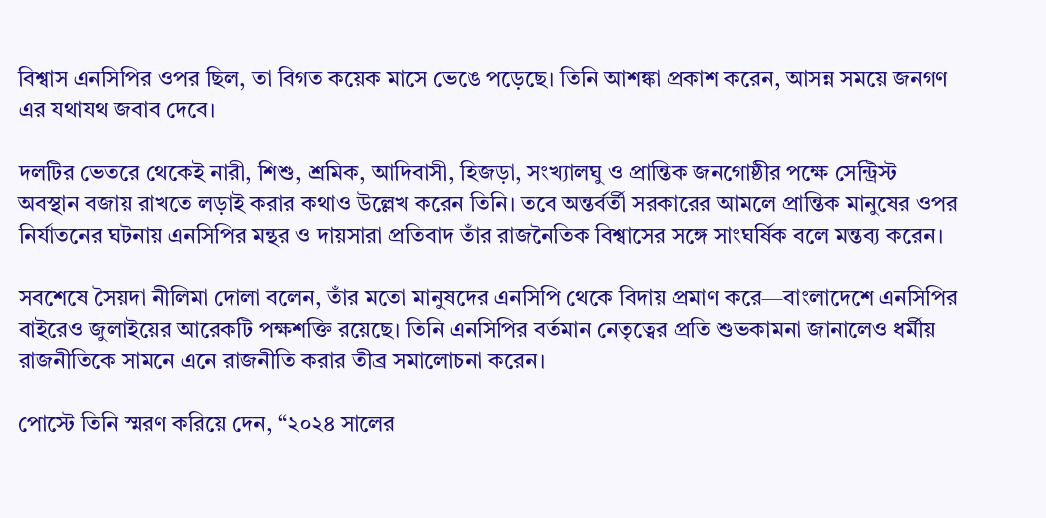বিশ্বাস এনসিপির ওপর ছিল, তা বিগত কয়েক মাসে ভেঙে পড়েছে। তিনি আশঙ্কা প্রকাশ করেন, আসন্ন সময়ে জনগণ এর যথাযথ জবাব দেবে।

দলটির ভেতরে থেকেই নারী, শিশু, শ্রমিক, আদিবাসী, হিজড়া, সংখ্যালঘু ও প্রান্তিক জনগোষ্ঠীর পক্ষে সেন্ট্রিস্ট অবস্থান বজায় রাখতে লড়াই করার কথাও উল্লেখ করেন তিনি। তবে অন্তর্বর্তী সরকারের আমলে প্রান্তিক মানুষের ওপর নির্যাতনের ঘটনায় এনসিপির মন্থর ও দায়সারা প্রতিবাদ তাঁর রাজনৈতিক বিশ্বাসের সঙ্গে সাংঘর্ষিক বলে মন্তব্য করেন।

সবশেষে সৈয়দা নীলিমা দোলা বলেন, তাঁর মতো মানুষদের এনসিপি থেকে বিদায় প্রমাণ করে—বাংলাদেশে এনসিপির বাইরেও জুলাইয়ের আরেকটি পক্ষশক্তি রয়েছে। তিনি এনসিপির বর্তমান নেতৃত্বের প্রতি শুভকামনা জানালেও ধর্মীয় রাজনীতিকে সামনে এনে রাজনীতি করার তীব্র সমালোচনা করেন।

পোস্টে তিনি স্মরণ করিয়ে দেন, “২০২৪ সালের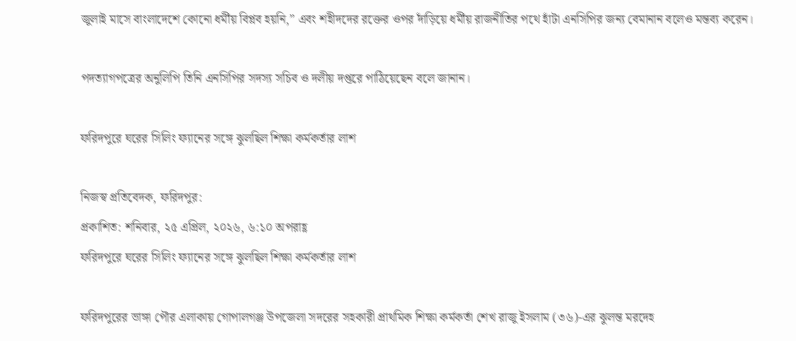জুলাই মাসে বাংলাদেশে কোনো ধর্মীয় বিপ্লব হয়নি,” এবং শহীদদের রক্তের ওপর দাঁড়িয়ে ধর্মীয় রাজনীতির পথে হাঁটা এনসিপির জন্য বেমানান বলেও মন্তব্য করেন।

পদত্যাগপত্রের অনুলিপি তিনি এনসিপির সদস্য সচিব ও দলীয় দপ্তরে পাঠিয়েছেন বলে জানান।

ফরিদপুরে ঘরের সিলিং ফ্যানের সঙ্গে ঝুলছিল শিক্ষা কর্মকর্তার লাশ

নিজস্ব প্রতিবেদক, ফরিদপুর:
প্রকাশিত: শনিবার, ২৫ এপ্রিল, ২০২৬, ৬:১০ অপরাহ্ণ
ফরিদপুরে ঘরের সিলিং ফ্যানের সঙ্গে ঝুলছিল শিক্ষা কর্মকর্তার লাশ

ফরিদপুরের ভাঙ্গা পৌর এলাকায় গোপালগঞ্জ উপজেলা সদরের সহকারী প্রাথমিক শিক্ষা কর্মকর্তা শেখ রাজু ইসলাম (৩৬)-এর ঝুলন্ত মরদেহ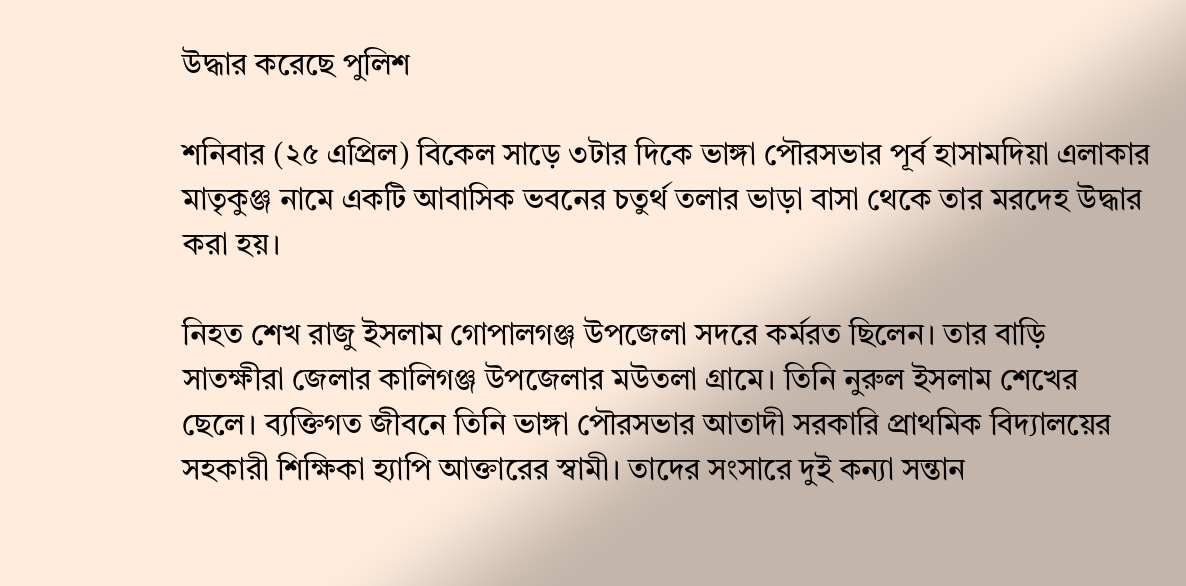উদ্ধার করেছে পুলিশ

শনিবার (২৫ এপ্রিল) বিকেল সাড়ে ৩টার দিকে ভাঙ্গা পৌরসভার পূর্ব হাসামদিয়া এলাকার মাতৃকুঞ্জ নামে একটি আবাসিক ভবনের চতুর্থ তলার ভাড়া বাসা থেকে তার মরদেহ উদ্ধার করা হয়।

নিহত শেখ রাজু ইসলাম গোপালগঞ্জ উপজেলা সদরে কর্মরত ছিলেন। তার বাড়ি সাতক্ষীরা জেলার কালিগঞ্জ উপজেলার মউতলা গ্রামে। তিনি নুরুল ইসলাম শেখের ছেলে। ব্যক্তিগত জীবনে তিনি ভাঙ্গা পৌরসভার আতাদী সরকারি প্রাথমিক বিদ্যালয়ের সহকারী শিক্ষিকা হ্যাপি আক্তারের স্বামী। তাদের সংসারে দুই কন্যা সন্তান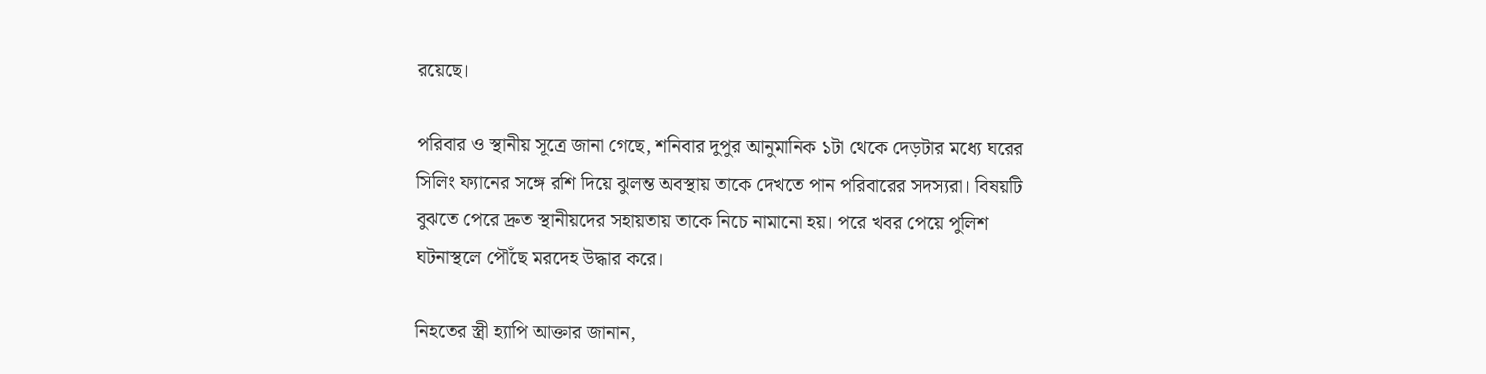রয়েছে।

পরিবার ও স্থানীয় সূত্রে জানা গেছে, শনিবার দুপুর আনুমানিক ১টা থেকে দেড়টার মধ্যে ঘরের সিলিং ফ্যানের সঙ্গে রশি দিয়ে ঝুলন্ত অবস্থায় তাকে দেখতে পান পরিবারের সদস্যরা। বিষয়টি বুঝতে পেরে দ্রুত স্থানীয়দের সহায়তায় তাকে নিচে নামানো হয়। পরে খবর পেয়ে পুলিশ ঘটনাস্থলে পৌঁছে মরদেহ উদ্ধার করে।

নিহতের স্ত্রী হ্যাপি আক্তার জানান,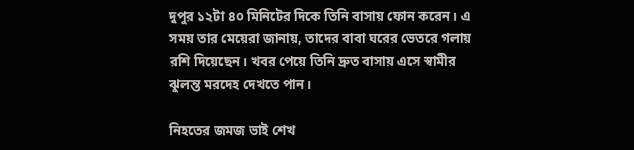দুপুর ১২টা ৪০ মিনিটের দিকে তিনি বাসায় ফোন করেন। এ সময় তার মেয়েরা জানায়, তাদের বাবা ঘরের ভেতরে গলায় রশি দিয়েছেন। খবর পেয়ে তিনি দ্রুত বাসায় এসে স্বামীর ঝুলন্ত মরদেহ দেখতে পান।

নিহতের জমজ ভাই শেখ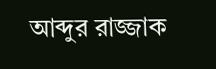আব্দুর রাজ্জাক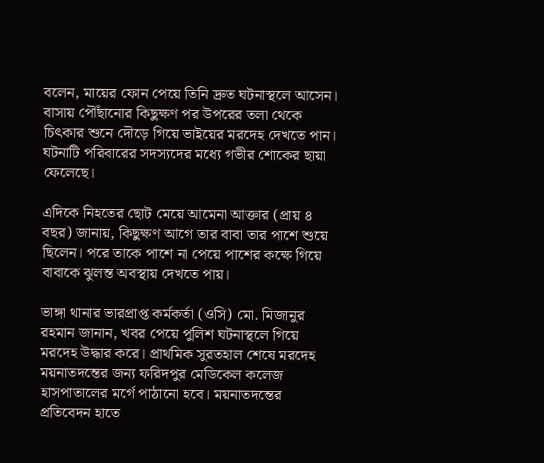বলেন, মায়ের ফোন পেয়ে তিনি দ্রুত ঘটনাস্থলে আসেন। বাসায় পৌঁছানোর কিছুক্ষণ পর উপরের তলা থেকে চিৎকার শুনে দৌড়ে গিয়ে ভাইয়ের মরদেহ দেখতে পান। ঘটনাটি পরিবারের সদস্যদের মধ্যে গভীর শোকের ছায়া ফেলেছে।

এদিকে নিহতের ছোট মেয়ে আমেনা আক্তার (প্রায় ৪ বছর) জানায়, কিছুক্ষণ আগে তার বাবা তার পাশে শুয়ে ছিলেন। পরে তাকে পাশে না পেয়ে পাশের কক্ষে গিয়ে বাবাকে ঝুলন্ত অবস্থায় দেখতে পায়।

ভাঙ্গা থানার ভারপ্রাপ্ত কর্মকর্তা (ওসি) মো. মিজানুর রহমান জানান, খবর পেয়ে পুলিশ ঘটনাস্থলে গিয়ে মরদেহ উদ্ধার করে। প্রাথমিক সুরতহাল শেষে মরদেহ ময়নাতদন্তের জন্য ফরিদপুর মেডিকেল কলেজ হাসপাতালের মর্গে পাঠানো হবে। ময়নাতদন্তের প্রতিবেদন হাতে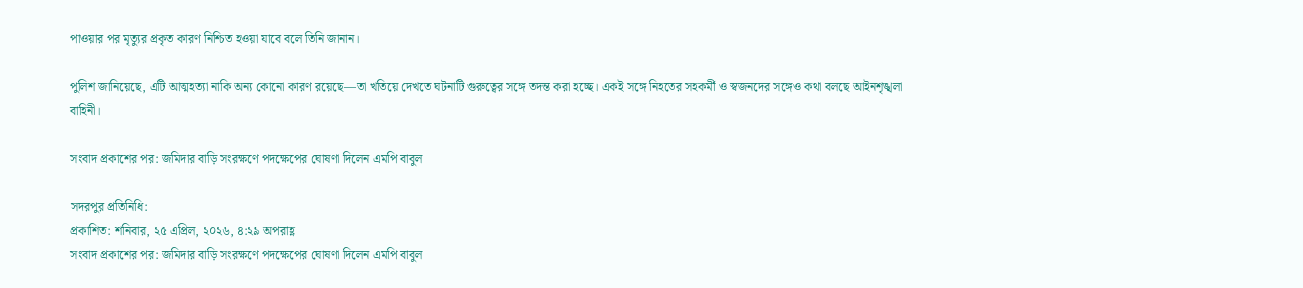পাওয়ার পর মৃত্যুর প্রকৃত কারণ নিশ্চিত হওয়া যাবে বলে তিনি জানান।

পুলিশ জানিয়েছে, এটি আত্মহত্যা নাকি অন্য কোনো কারণ রয়েছে—তা খতিয়ে দেখতে ঘটনাটি গুরুত্বের সঙ্গে তদন্ত করা হচ্ছে। একই সঙ্গে নিহতের সহকর্মী ও স্বজনদের সঙ্গেও কথা বলছে আইনশৃঙ্খলা বাহিনী।

সংবাদ প্রকাশের পর: জমিদার বাড়ি সংরক্ষণে পদক্ষেপের ঘোষণা দিলেন এমপি বাবুল

সদরপুর প্রতিনিধি:
প্রকাশিত: শনিবার, ২৫ এপ্রিল, ২০২৬, ৪:২৯ অপরাহ্ণ
সংবাদ প্রকাশের পর: জমিদার বাড়ি সংরক্ষণে পদক্ষেপের ঘোষণা দিলেন এমপি বাবুল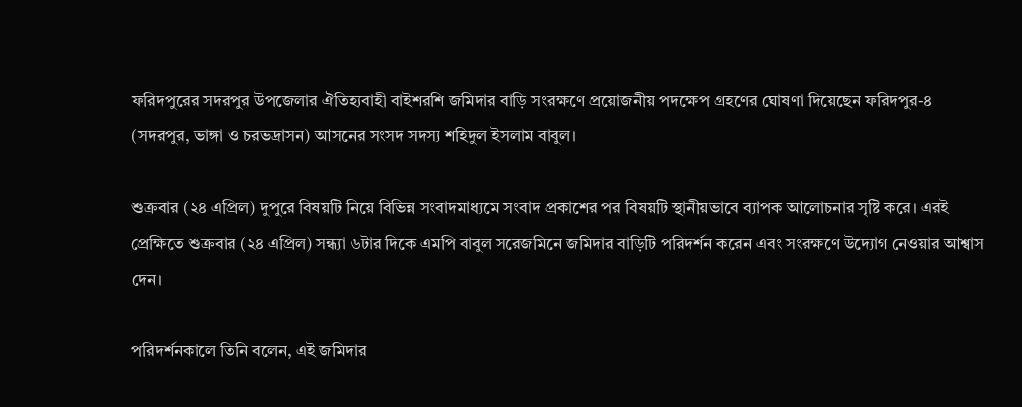ফরিদপুরের সদরপুর উপজেলার ঐতিহ্যবাহী বাইশরশি জমিদার বাড়ি সংরক্ষণে প্রয়োজনীয় পদক্ষেপ গ্রহণের ঘোষণা দিয়েছেন ফরিদপুর-৪ (সদরপুর, ভাঙ্গা ও চরভদ্রাসন) আসনের সংসদ সদস্য শহিদুল ইসলাম বাবুল।

শুক্রবার (২৪ এপ্রিল) দুপুরে বিষয়টি নিয়ে বিভিন্ন সংবাদমাধ্যমে সংবাদ প্রকাশের পর বিষয়টি স্থানীয়ভাবে ব্যাপক আলোচনার সৃষ্টি করে। এরই প্রেক্ষিতে শুক্রবার (২৪ এপ্রিল) সন্ধ্যা ৬টার দিকে এমপি বাবুল সরেজমিনে জমিদার বাড়িটি পরিদর্শন করেন এবং সংরক্ষণে উদ্যোগ নেওয়ার আশ্বাস দেন।

পরিদর্শনকালে তিনি বলেন, এই জমিদার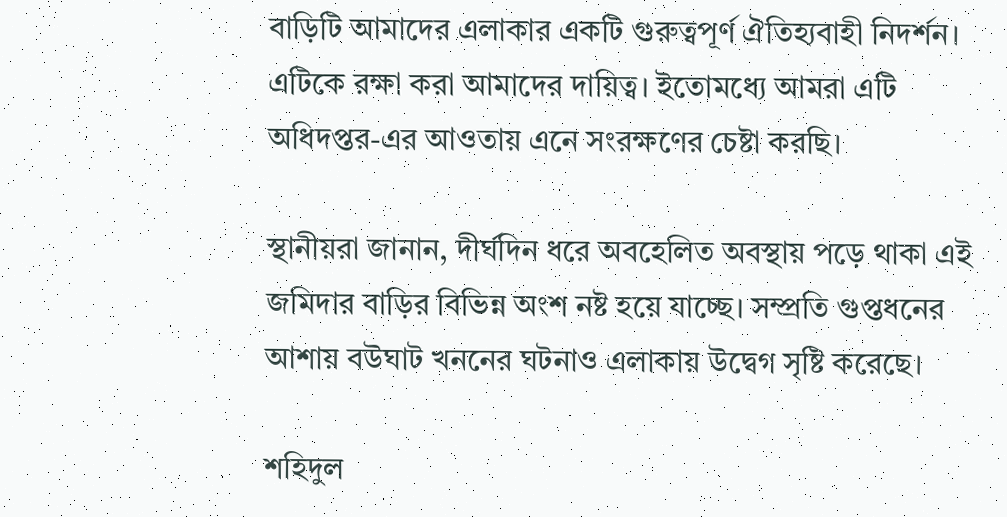বাড়িটি আমাদের এলাকার একটি গুরুত্বপূর্ণ ঐতিহ্যবাহী নিদর্শন। এটিকে রক্ষা করা আমাদের দায়িত্ব। ইতোমধ্যে আমরা এটি অধিদপ্তর-এর আওতায় এনে সংরক্ষণের চেষ্টা করছি।

স্থানীয়রা জানান, দীর্ঘদিন ধরে অবহেলিত অবস্থায় পড়ে থাকা এই জমিদার বাড়ির বিভিন্ন অংশ নষ্ট হয়ে যাচ্ছে। সম্প্রতি গুপ্তধনের আশায় বউঘাট খননের ঘটনাও এলাকায় উদ্বেগ সৃষ্টি করেছে।

শহিদুল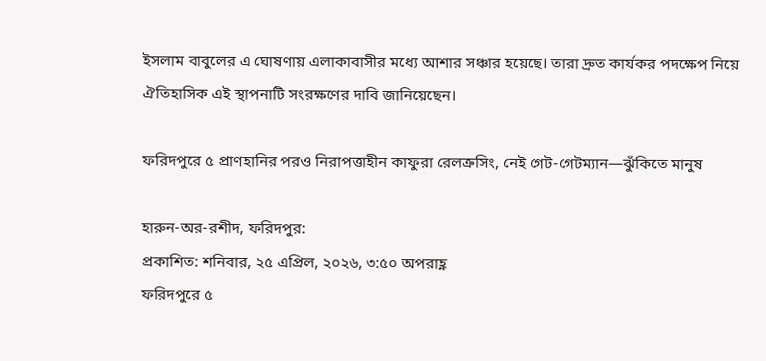ইসলাম বাবুলের এ ঘোষণায় এলাকাবাসীর মধ্যে আশার সঞ্চার হয়েছে। তারা দ্রুত কার্যকর পদক্ষেপ নিয়ে ঐতিহাসিক এই স্থাপনাটি সংরক্ষণের দাবি জানিয়েছেন।

ফরিদপুরে ৫ প্রাণহানির পরও নিরাপত্তাহীন কাফুরা রেলক্রসিং, নেই গেট-গেটম্যান—ঝুঁকিতে মানুষ

হারুন-অর-রশীদ, ফরিদপুর:
প্রকাশিত: শনিবার, ২৫ এপ্রিল, ২০২৬, ৩:৫০ অপরাহ্ণ
ফরিদপুরে ৫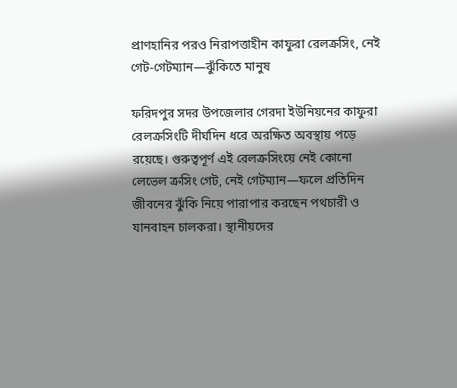প্রাণহানির পরও নিরাপত্তাহীন কাফুরা রেলক্রসিং, নেই গেট-গেটম্যান—ঝুঁকিতে মানুষ

ফরিদপুর সদর উপজেলার গেরদা ইউনিয়নের কাফুরা রেলক্রসিংটি দীর্ঘদিন ধরে অরক্ষিত অবস্থায় পড়ে রয়েছে। গুরুত্বপূর্ণ এই রেলক্রসিংয়ে নেই কোনো লেভেল ক্রসিং গেট, নেই গেটম্যান—ফলে প্রতিদিন জীবনের ঝুঁকি নিয়ে পারাপার করছেন পথচারী ও যানবাহন চালকরা। স্থানীয়দের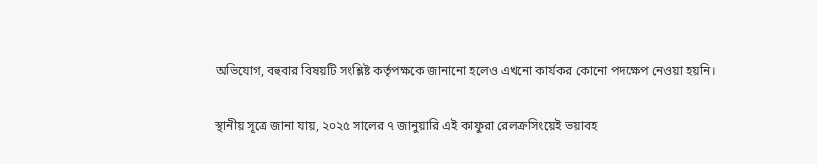অভিযোগ, বহুবার বিষয়টি সংশ্লিষ্ট কর্তৃপক্ষকে জানানো হলেও এখনো কার্যকর কোনো পদক্ষেপ নেওয়া হয়নি।

স্থানীয় সূত্রে জানা যায়, ২০২৫ সালের ৭ জানুয়ারি এই কাফুরা রেলক্রসিংয়েই ভয়াবহ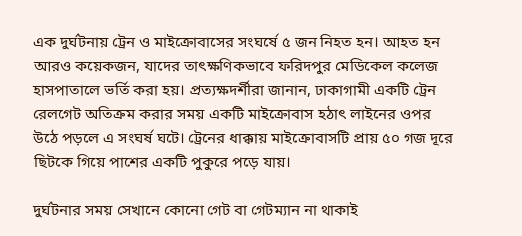এক দুর্ঘটনায় ট্রেন ও মাইক্রোবাসের সংঘর্ষে ৫ জন নিহত হন। আহত হন আরও কয়েকজন, যাদের তাৎক্ষণিকভাবে ফরিদপুর মেডিকেল কলেজ হাসপাতালে ভর্তি করা হয়। প্রত্যক্ষদর্শীরা জানান, ঢাকাগামী একটি ট্রেন রেলগেট অতিক্রম করার সময় একটি মাইক্রোবাস হঠাৎ লাইনের ওপর উঠে পড়লে এ সংঘর্ষ ঘটে। ট্রেনের ধাক্কায় মাইক্রোবাসটি প্রায় ৫০ গজ দূরে ছিটকে গিয়ে পাশের একটি পুকুরে পড়ে যায়।

দুর্ঘটনার সময় সেখানে কোনো গেট বা গেটম্যান না থাকাই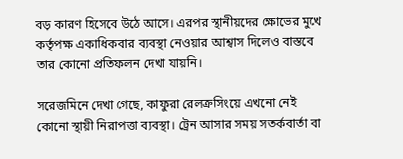বড় কারণ হিসেবে উঠে আসে। এরপর স্থানীয়দের ক্ষোভের মুখে কর্তৃপক্ষ একাধিকবার ব্যবস্থা নেওয়ার আশ্বাস দিলেও বাস্তবে তার কোনো প্রতিফলন দেখা যায়নি।

সরেজমিনে দেখা গেছে, কাফুরা রেলক্রসিংয়ে এখনো নেই কোনো স্থায়ী নিরাপত্তা ব্যবস্থা। ট্রেন আসার সময় সতর্কবার্তা বা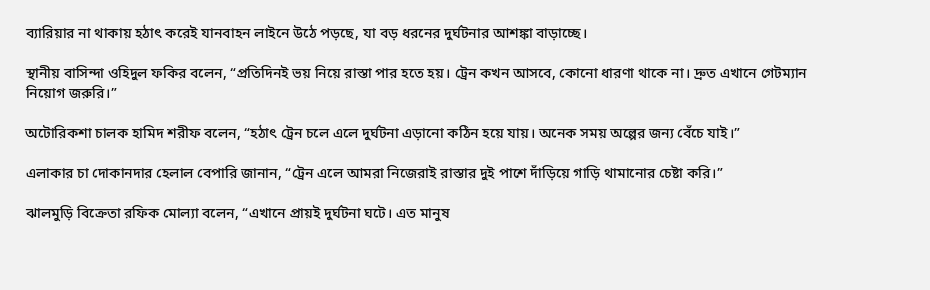ব্যারিয়ার না থাকায় হঠাৎ করেই যানবাহন লাইনে উঠে পড়ছে, যা বড় ধরনের দুর্ঘটনার আশঙ্কা বাড়াচ্ছে।

স্থানীয় বাসিন্দা ওহিদুল ফকির বলেন, “প্রতিদিনই ভয় নিয়ে রাস্তা পার হতে হয়। ট্রেন কখন আসবে, কোনো ধারণা থাকে না। দ্রুত এখানে গেটম্যান নিয়োগ জরুরি।”

অটোরিকশা চালক হামিদ শরীফ বলেন, “হঠাৎ ট্রেন চলে এলে দুর্ঘটনা এড়ানো কঠিন হয়ে যায়। অনেক সময় অল্পের জন্য বেঁচে যাই।”

এলাকার চা দোকানদার হেলাল বেপারি জানান, “ট্রেন এলে আমরা নিজেরাই রাস্তার দুই পাশে দাঁড়িয়ে গাড়ি থামানোর চেষ্টা করি।”

ঝালমুড়ি বিক্রেতা রফিক মোল্যা বলেন, “এখানে প্রায়ই দুর্ঘটনা ঘটে। এত মানুষ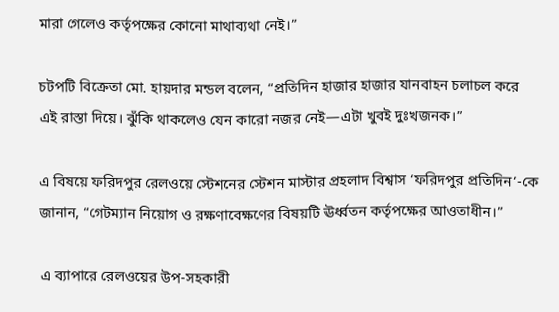মারা গেলেও কর্তৃপক্ষের কোনো মাথাব্যথা নেই।”

চটপটি বিক্রেতা মো. হায়দার মন্ডল বলেন, “প্রতিদিন হাজার হাজার যানবাহন চলাচল করে এই রাস্তা দিয়ে। ঝুঁকি থাকলেও যেন কারো নজর নেই—এটা খুবই দুঃখজনক।”

এ বিষয়ে ফরিদপুর রেলওয়ে স্টেশনের স্টেশন মাস্টার প্রহলাদ বিশ্বাস ‘ফরিদপুর প্রতিদিন‘-কে জানান, “গেটম্যান নিয়োগ ও রক্ষণাবেক্ষণের বিষয়টি ঊর্ধ্বতন কর্তৃপক্ষের আওতাধীন।”

এ ব্যাপারে রেলওয়ের উপ-সহকারী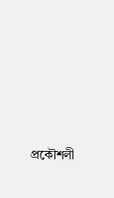প্রকৌশলী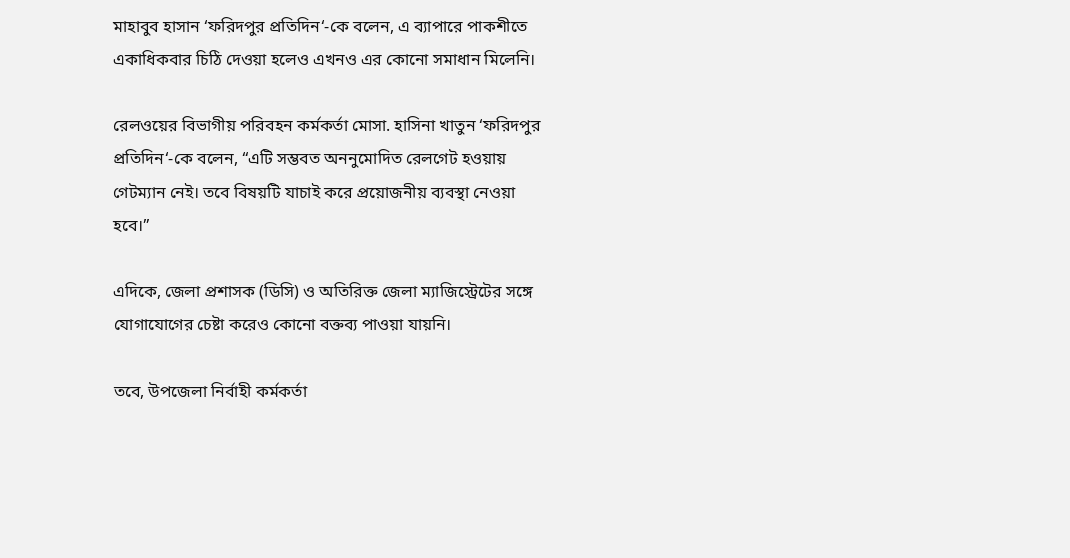মাহাবুব হাসান ‘ফরিদপুর প্রতিদিন‘-কে বলেন, এ ব্যাপারে পাকশীতে একাধিকবার চিঠি দেওয়া হলেও এখনও এর কোনো সমাধান মিলেনি।

রেলওয়ের বিভাগীয় পরিবহন কর্মকর্তা মোসা. হাসিনা খাতুন ‘ফরিদপুর প্রতিদিন‘-কে বলেন, “এটি সম্ভবত অননুমোদিত রেলগেট হওয়ায় গেটম্যান নেই। তবে বিষয়টি যাচাই করে প্রয়োজনীয় ব্যবস্থা নেওয়া হবে।”

এদিকে, জেলা প্রশাসক (ডিসি) ও অতিরিক্ত জেলা ম্যাজিস্ট্রেটের সঙ্গে যোগাযোগের চেষ্টা করেও কোনো বক্তব্য পাওয়া যায়নি।

তবে, উপজেলা নির্বাহী কর্মকর্তা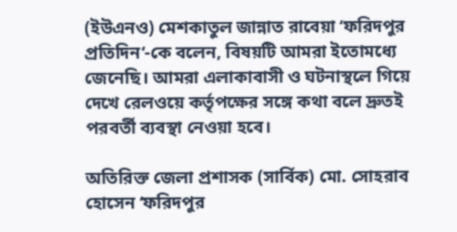(ইউএনও) মেশকাতুল জান্নাত রাবেয়া ‘ফরিদপুর প্রতিদিন‘-কে বলেন, বিষয়টি আমরা ইতোমধ্যে জেনেছি। আমরা এলাকাবাসী ও ঘটনাস্থলে গিয়ে দেখে রেলওয়ে কর্তৃপক্ষের সঙ্গে কথা বলে দ্রুতই পরবর্তী ব্যবস্থা নেওয়া হবে।

অতিরিক্ত জেলা প্রশাসক (সার্বিক) মো. সোহরাব হোসেন ‘ফরিদপুর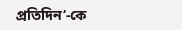প্রতিদিন‘-কে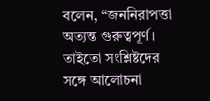বলেন, “জননিরাপত্তা অত্যন্ত গুরুত্বপূর্ণ। তাইতো সংশ্লিষ্টদের সঙ্গে আলোচনা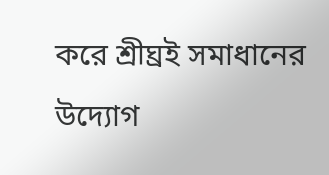করে শ্রীঘ্রই সমাধানের উদ্যোগ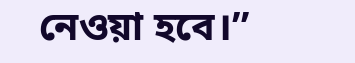নেওয়া হবে।”